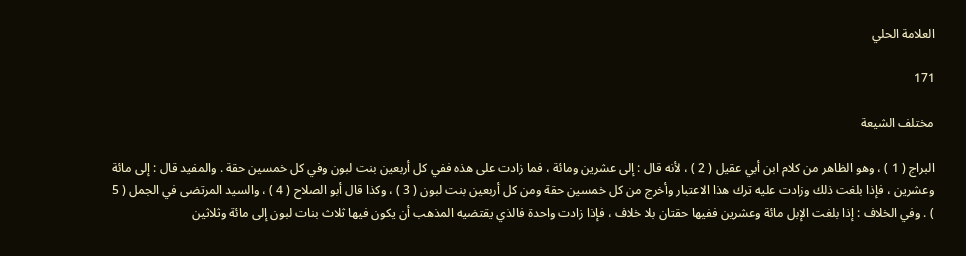العلامة الحلي

171

مختلف الشيعة

البراج ( 1 ) ، وهو الظاهر من كلام ابن أبي عقيل ( 2 ) ، لأنه قال : إلى عشرين ومائة ، فما زادت على هذه ففي كل أربعين بنت لبون وفي كل خمسين حقة . والمفيد قال : إلى مائة وعشرين ، فإذا بلغت ذلك وزادت عليه ترك هذا الاعتبار وأخرج من كل خمسين حقة ومن كل أربعين بنت لبون ( 3 ) ، وكذا قال أبو الصلاح ( 4 ) ، والسيد المرتضى في الجمل ( 5 ) . وفي الخلاف : إذا بلغت الإبل مائة وعشرين ففيها حقتان بلا خلاف ، فإذا زادت واحدة فالذي يقتضيه المذهب أن يكون فيها ثلاث بنات لبون إلى مائة وثلاثين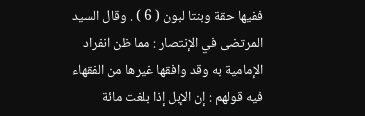ففيها حقة وبنتا لبون ( 6 ) . وقال السيد المرتضى في الإنتصار : مما ظن انفراد الإمامية به وقد وافقها غيرها من الفقهاء فيه قولهم : إن الإبل إذا بلغت مائة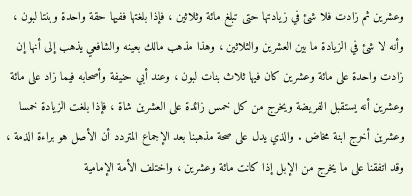وعشرين ثم زادت فلا شئ في زيادتها حتى تبلغ مائة وثلاثين ، فإذا بلغتها ففيها حقة واحدة وبنتا لبون ، وأنه لا شئ في الزيادة ما بين العشرين والثلاثين ، وهذا مذهب مالك بعينه والشافعي يذهب إلى أنها إن زادت واحدة على مائة وعشرين كان فيها ثلاث بنات لبون ، وعند أبي حنيفة وأصحابه فيما زاد على مائة وعشرين أنه يستقبل الفريضة ويخرج من كل خمس زائدة على العشرين شاة ، فإذا بلغت الزيادة خمسا وعشرين أخرج ابنة مخاض . والذي يدل على صحة مذهبنا بعد الإجماع المتردد أن الأصل هو براءة الذمة ، وقد اتفقنا على ما يخرج من الإبل إذا كانت مائة وعشرين ، واختلف الأمة الإمامية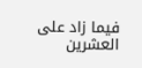فيما زاد على العشرين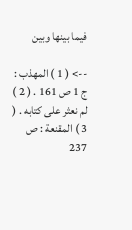فيما بينها وبين

--> ( 1 ) المهذب : ج 1 ص 161 . ( 2 ) لم نعثر على كتابه . ( 3 ) المقنعة : ص 237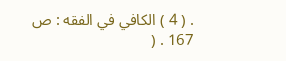. ( 4 ) الكافي في الفقه : ص 167 . (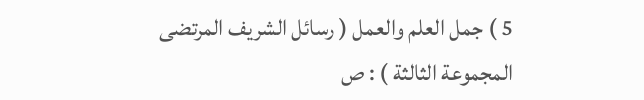5 ) جمل العلم والعمل ( رسائل الشريف المرتضى المجموعة الثالثة ) : ص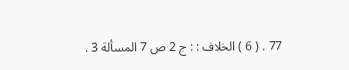77 . ( 6 ) الخلاف : : ج 2 ص 7 المسألة 3 .